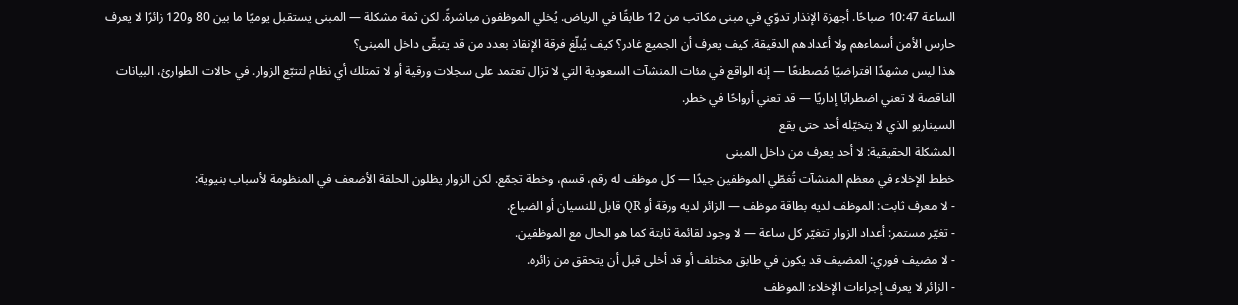الساعة 10:47 صباحًا. أجهزة الإنذار تدوّي في مبنى مكاتب من 12 طابقًا في الرياض. يُخلي الموظفون مباشرةً. لكن ثمة مشكلة — المبنى يستقبل يوميًا ما بين 80 و120 زائرًا لا يعرف حارس الأمن أسماءهم ولا أعدادهم الدقيقة. كيف يعرف أن الجميع غادر؟ كيف يُبلّغ فرقة الإنقاذ بعدد من قد يتبقّى داخل المبنى؟
هذا ليس مشهدًا افتراضيًا مُصطنعًا — إنه الواقع في مئات المنشآت السعودية التي لا تزال تعتمد على سجلات ورقية أو لا تمتلك أي نظام لتتبّع الزوار. في حالات الطوارئ، البيانات الناقصة لا تعني اضطرابًا إداريًا — قد تعني أرواحًا في خطر.
السيناريو الذي لا يتخيّله أحد حتى يقع
المشكلة الحقيقية: لا أحد يعرف من داخل المبنى
خطط الإخلاء في معظم المنشآت تُغطّي الموظفين جيدًا — كل موظف له رقم، قسم، وخطة تجمّع. لكن الزوار يظلون الحلقة الأضعف في المنظومة لأسباب بنيوية:
- لا معرف ثابت: الموظف لديه بطاقة موظف — الزائر لديه ورقة أو QR قابل للنسيان أو الضياع.
- تغيّر مستمر: أعداد الزوار تتغيّر كل ساعة — لا وجود لقائمة ثابتة كما هو الحال مع الموظفين.
- لا مضيف فوري: المضيف قد يكون في طابق مختلف أو قد أخلى قبل أن يتحقق من زائره.
- الزائر لا يعرف إجراءات الإخلاء: الموظف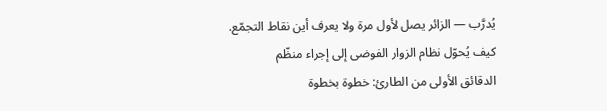يُدرَّب — الزائر يصل لأول مرة ولا يعرف أين نقاط التجمّع.
كيف يُحوّل نظام الزوار الفوضى إلى إجراء منظّم
الدقائق الأولى من الطارئ: خطوة بخطوة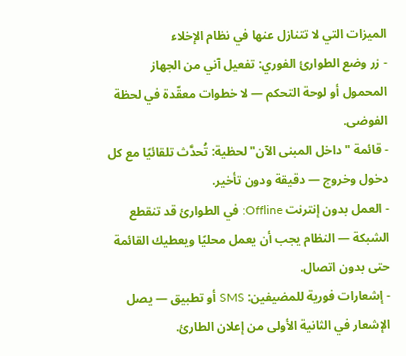الميزات التي لا تتنازل عنها في نظام الإخلاء
- زر وضع الطوارئ الفوري: تفعيل آني من الجهاز المحمول أو لوحة التحكم — لا خطوات معقّدة في لحظة الفوضى.
- قائمة "داخل المبنى الآن" لحظية: تُحدَّث تلقائيًا مع كل دخول وخروج — دقيقة ودون تأخير.
- العمل بدون إنترنت Offline: في الطوارئ قد تنقطع الشبكة — النظام يجب أن يعمل محليًا ويعطيك القائمة حتى بدون اتصال.
- إشعارات فورية للمضيفين: SMS أو تطبيق — يصل الإشعار في الثانية الأولى من إعلان الطارئ.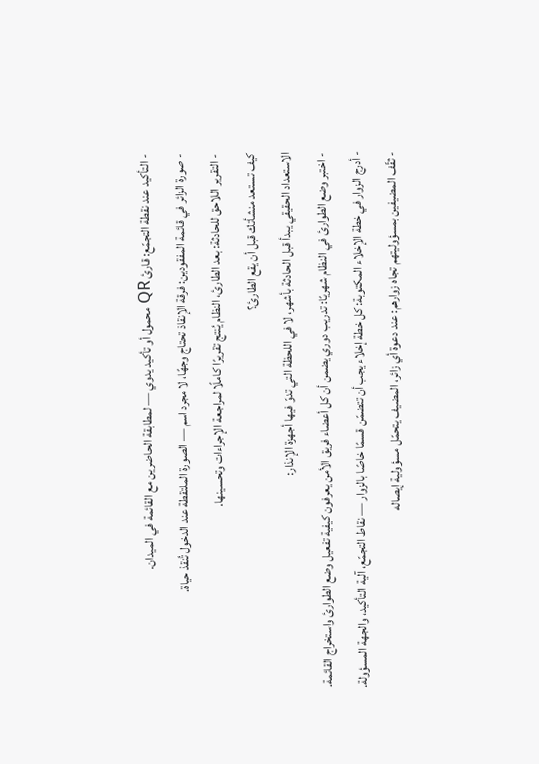- التأكيد عند نقطة التجمّع: قارئ QR محمول أو تأكيد يدوي — لمطابقة الحاضرين مع القائمة في الميدان.
- صورة الزائر في قائمة المفقودين: فرقة الإنقاذ تحتاج وجهًا، لا مجرد اسم — الصورة الملتقطة عند الدخول تُنقذ حياة.
- التقرير اللاحق للحادثة: بعد الطارئ، النظام يُنتج تقريرًا كاملًا لمراجعة الإجراءات وتحسينها.
كيف تستعد منشأتك قبل أن يقع الطارئ؟
الاستعداد الحقيقي يبدأ قبل الحادثة بأشهر، لا في اللحظة التي تدوّ فيها أجهزة الإنذار:
- اختبر وضع الطوارئ في النظام شهريًا: تدريب دوري يضمن أن كل أعضاء فريق الأمن يعرفون كيفية تفعيل وضع الطوارئ واستخراج القائمة.
- أدرج الزوار في خطة الإخلاء المكتوبة: كل خطة إخلاء يجب أن تتضمّن قسمًا خاصًا بالزوار — نقاط التجمّع، آلية التأكيد، والجهة المسؤولة.
- ثقّف المضيفين بمسؤوليتهم تجاه زوارهم: عند دعوة أي زائر، المضيف يتحمّل مسؤولية إيصاله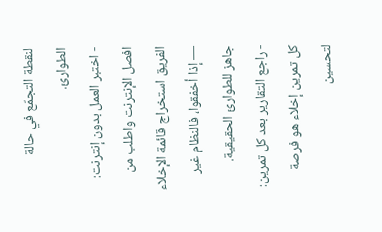لنقطة التجمّع في حالة الطوارئ.
- اختبر العمل بدون إنترنت: افصل الإنترنت واطلب من الفريق استخراج قائمة الإخلاء — إذا أخفقوا، فالنظام غير جاهز للطوارئ الحقيقية.
- راجع التقارير بعد كل تمرين: كل تمرين إخلاء هو فرصة لتحسين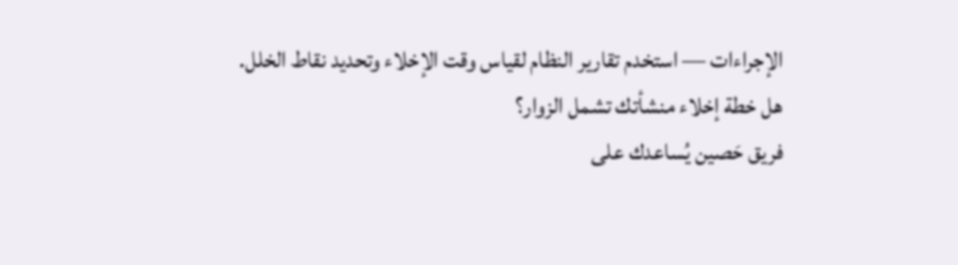الإجراءات — استخدم تقارير النظام لقياس وقت الإخلاء وتحديد نقاط الخلل.
هل خطة إخلاء منشأتك تشمل الزوار؟
فريق حَصين يُساعدك على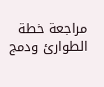مراجعة خطة الطوارئ ودمج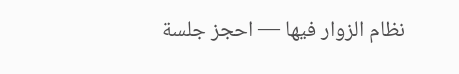نظام الزوار فيها — احجز جلسة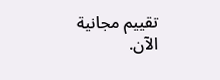تقييم مجانية الآن.